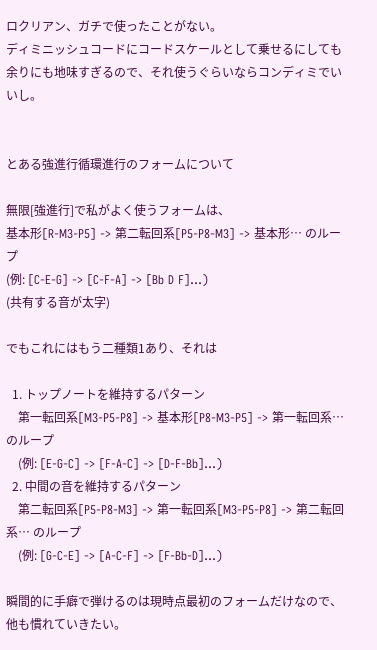ロクリアン、ガチで使ったことがない。
ディミニッシュコードにコードスケールとして乗せるにしても余りにも地味すぎるので、それ使うぐらいならコンディミでいいし。


とある強進行循環進行のフォームについて

無限[強進行]で私がよく使うフォームは、
基本形[R-M3-P5] -> 第二転回系[P5-P8-M3] -> 基本形… のループ
(例: [C-E-G] -> [C-F-A] -> [Bb D F]…)
(共有する音が太字)

でもこれにはもう二種類1あり、それは

  1. トップノートを維持するパターン
    第一転回系[M3-P5-P8] -> 基本形[P8-M3-P5] -> 第一転回系… のループ
    (例: [E-G-C] -> [F-A-C] -> [D-F-Bb]…)
  2. 中間の音を維持するパターン
    第二転回系[P5-P8-M3] -> 第一転回系[M3-P5-P8] -> 第二転回系… のループ
    (例: [G-C-E] -> [A-C-F] -> [F-Bb-D]…)

瞬間的に手癖で弾けるのは現時点最初のフォームだけなので、他も慣れていきたい。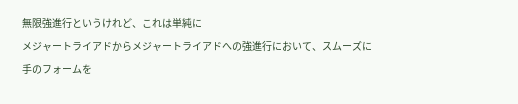無限強進行というけれど、これは単純に
メジャートライアドからメジャートライアドへの強進行において、スムーズに手のフォームを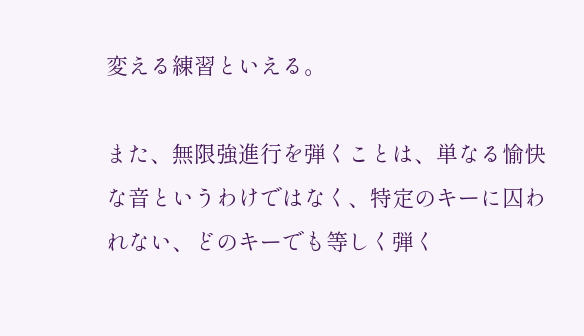変える練習といえる。

また、無限強進行を弾くことは、単なる愉快な音というわけではなく、特定のキーに囚われない、どのキーでも等しく弾く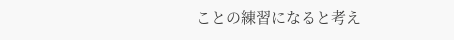ことの練習になると考え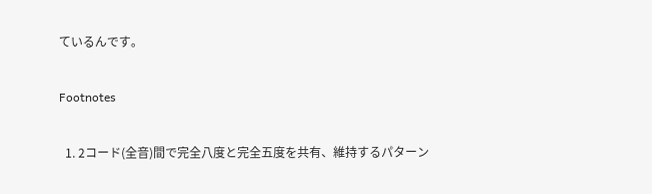ているんです。

Footnotes

  1. 2コード(全音)間で完全八度と完全五度を共有、維持するパターン